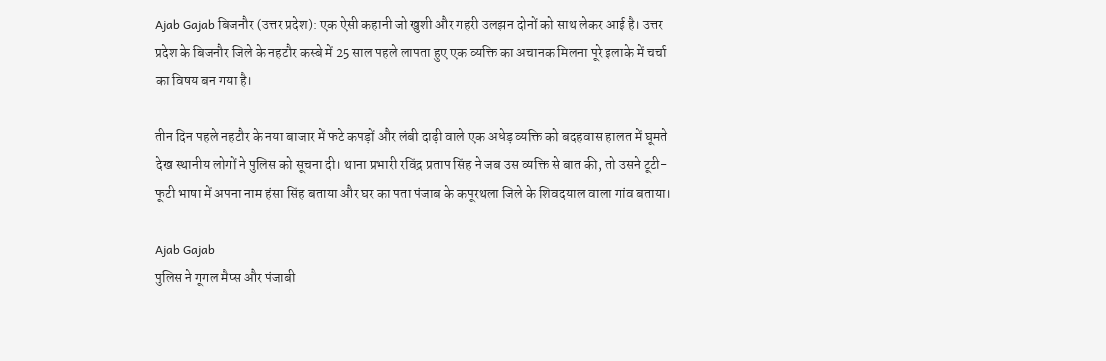Ajab Gajab बिजनौर (उत्तर प्रदेश): एक ऐसी कहानी जो खुशी और गहरी उलझन दोनों को साथ लेकर आई है। उत्तर प्रदेश के बिजनौर जिले के नहटौर कस्बे में 25 साल पहले लापता हुए एक व्यक्ति का अचानक मिलना पूरे इलाके में चर्चा का विषय बन गया है।

तीन दिन पहले नहटौर के नया बाजार में फटे कपड़ों और लंबी दाढ़ी वाले एक अधेड़ व्यक्ति को बदहवास हालत में घूमते देख स्थानीय लोगों ने पुलिस को सूचना दी। थाना प्रभारी रविंद्र प्रताप सिंह ने जब उस व्यक्ति से बात की, तो उसने टूटी-फूटी भाषा में अपना नाम हंसा सिंह बताया और घर का पता पंजाब के कपूरथला जिले के शिवदयाल वाला गांव बताया।

Ajab Gajab
पुलिस ने गूगल मैप्स और पंजाबी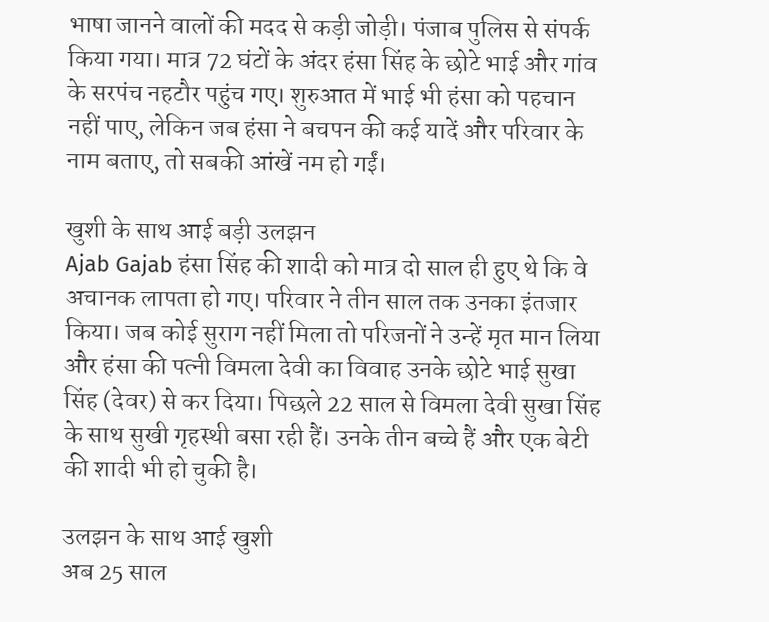भाषा जानने वालों की मदद से कड़ी जोड़ी। पंजाब पुलिस से संपर्क किया गया। मात्र 72 घंटों के अंदर हंसा सिंह के छोटे भाई और गांव के सरपंच नहटौर पहुंच गए। शुरुआत में भाई भी हंसा को पहचान नहीं पाए, लेकिन जब हंसा ने बचपन की कई यादें और परिवार के नाम बताए, तो सबकी आंखें नम हो गईं।

खुशी के साथ आई बड़ी उलझन
Ajab Gajab हंसा सिंह की शादी को मात्र दो साल ही हुए थे कि वे अचानक लापता हो गए। परिवार ने तीन साल तक उनका इंतजार किया। जब कोई सुराग नहीं मिला तो परिजनों ने उन्हें मृत मान लिया और हंसा की पत्नी विमला देवी का विवाह उनके छोटे भाई सुखा सिंह (देवर) से कर दिया। पिछले 22 साल से विमला देवी सुखा सिंह के साथ सुखी गृहस्थी बसा रही हैं। उनके तीन बच्चे हैं और एक बेटी की शादी भी हो चुकी है।

उलझन के साथ आई खुशी
अब 25 साल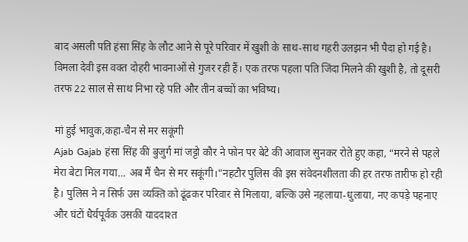बाद असली पति हंसा सिंह के लौट आने से पूरे परिवार में खुशी के साथ-साथ गहरी उलझन भी पैदा हो गई है। विमला देवी इस वक्त दोहरी भावनाओं से गुजर रही हैं। एक तरफ पहला पति जिंदा मिलने की खुशी है, तो दूसरी तरफ 22 साल से साथ निभा रहे पति और तीन बच्चों का भविष्य।

मां हुई भावुक,कहा-चैन से मर सकूंगी
Ajab Gajab हंसा सिंह की बुजुर्ग मां जट्टो कौर ने फोन पर बेटे की आवाज सुनकर रोते हुए कहा, “मरने से पहले मेरा बेटा मिल गया… अब मैं चैन से मर सकूंगी।”नहटौर पुलिस की इस संवेदनशीलता की हर तरफ तारीफ हो रही है। पुलिस ने न सिर्फ उस व्यक्ति को ढूंढकर परिवार से मिलाया, बल्कि उसे नहलाया-धुलाया, नए कपड़े पहनाए और घंटों धैर्यपूर्वक उसकी याददाश्त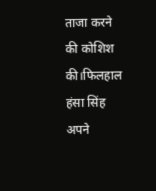ताजा करने की कोशिश की।फिलहाल हंसा सिंह अपने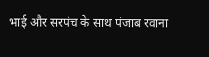भाई और सरपंच के साथ पंजाब रवाना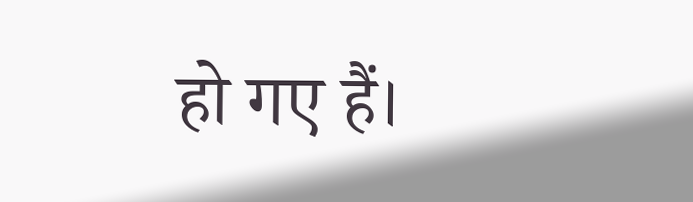हो गए हैं।